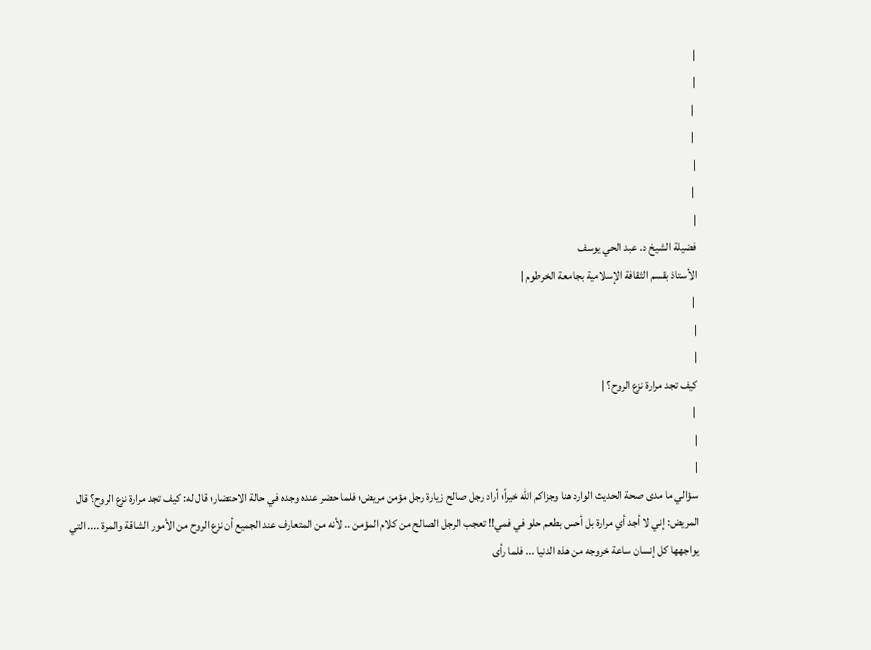|
|
 |
 |
|
 |
|
فضيلة الشيخ د. عبد الحي يوسف
الأستاذ بقسم الثقافة الإسلامية بجامعة الخرطوم |
 |
|
|
كيف تجد مرارة نزع الروح؟ |
 |
|
|
سؤالي ما مدى صحة الحديث الوارد هنا وجزاكم الله خيراً؛ أراد رجل صالح زيارة رجل مؤمن مريض؛ فلما حضر عنده وجده في حالة الاحتضار؛ قال له: كيف تجد مرارة نزع الروح؟ قال المريض: إني لا أجد أي مرارة بل أحس بطعم حلو في فمي!! تعجب الرجل الصالح من كلام المؤمن .. لأنه من المتعارف عند الجميع أن نزع الروح من الأمور الشاقة والمرة .... التي يواجهها كل إنسان ساعة خروجه من هذه الدنيا ... فلما رأى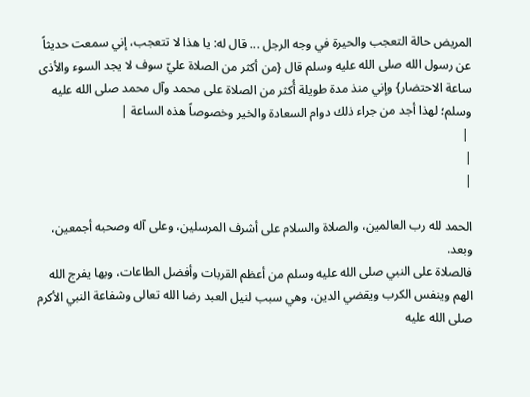المريض حالة التعجب والحيرة في وجه الرجل ... قال له: يا هذا لا تتعجب، إني سمعت حديثاً عن رسول الله صلى الله عليه وسلم قال {من أكثر من الصلاة عليّ سوف لا يجد السوء والأذى ساعة الاحتضار} وإني منذ مدة طويلة أُكثر من الصلاة على محمد وآل محمد صلى الله عليه وسلم؛ لهذا أجد من جراء ذلك دوام السعادة والخير وخصوصاً هذه الساعة |
 |
|
|

الحمد لله رب العالمين، والصلاة والسلام على أشرف المرسلين، وعلى آله وصحبه أجمعين، وبعد.
فالصلاة على النبي صلى الله عليه وسلم من أعظم القربات وأفضل الطاعات، وبها يفرج الله الهم وينفس الكرب ويقضي الدين، وهي سبب لنيل العبد رضا الله تعالى وشفاعة النبي الأكرم صلى الله عليه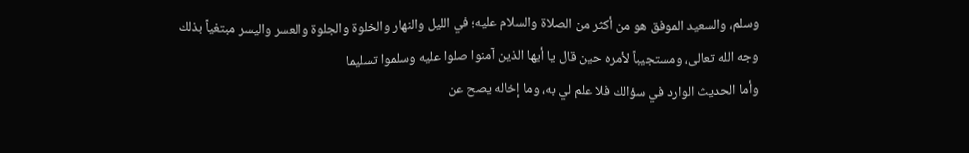وسلم، والسعيد الموفق هو من أكثر من الصلاة والسلام عليه؛ في الليل والنهار والخلوة والجلوة والعسر واليسر مبتغياً بذلك وجه الله تعالى، ومستجيباً لأمره حين قال يا أيها الذين آمنوا صلوا عليه وسلموا تسليما
وأما الحديث الوارد في سؤالك فلا علم لي به، وما إخاله يصح عن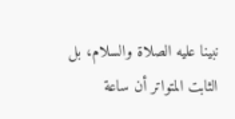نبينا عليه الصلاة والسلام، بل الثابت المتواتر أن ساعة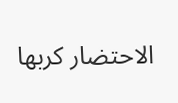الاحتضار كربها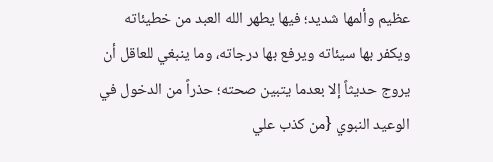عظيم وألمها شديد؛ فيها يطهر الله العبد من خطيئاته ويكفر بها سيئاته ويرفع بها درجاته، وما ينبغي للعاقل أن يروج حديثاً إلا بعدما يتبين صحته؛ حذراً من الدخول في الوعيد النبوي {من كذب علي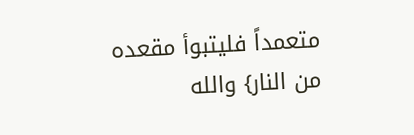متعمداً فليتبوأ مقعده من النار} والله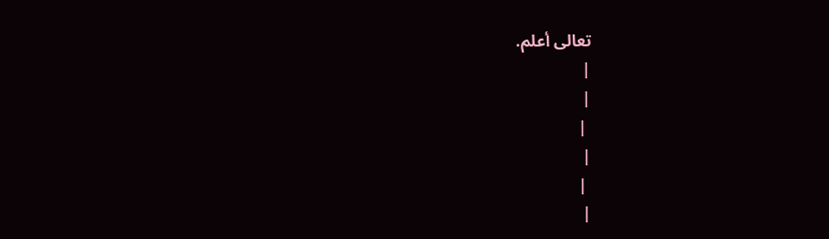تعالى أعلم.
|
|
 |
|
 |
|